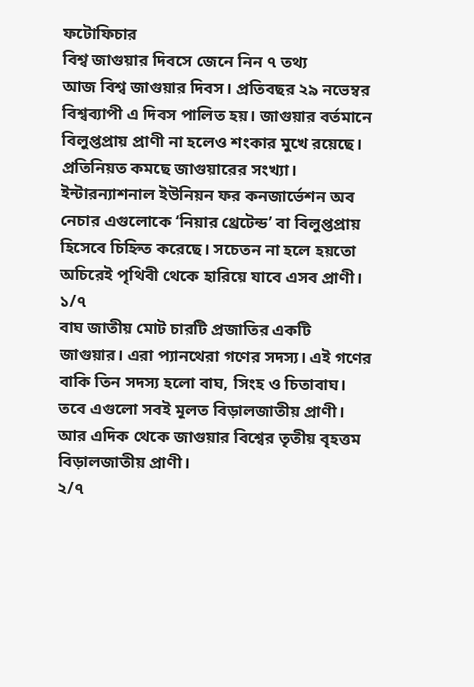ফটোফিচার
বিশ্ব জাগুয়ার দিবসে জেনে নিন ৭ তথ্য
আজ বিশ্ব জাগুয়ার দিবস। প্রতিবছর ২৯ নভেম্বর বিশ্বব্যাপী এ দিবস পালিত হয়। জাগুয়ার বর্তমানে বিলুপ্তপ্রায় প্রাণী না হলেও শংকার মুখে রয়েছে। প্রতিনিয়ত কমছে জাগুয়ারের সংখ্যা। ইন্টারন্যাশনাল ইউনিয়ন ফর কনজার্ভেশন অব নেচার এগুলোকে ‘নিয়ার থ্রেটেন্ড’ বা বিলুপ্তপ্রায় হিসেবে চিহ্নিত করেছে। সচেতন না হলে হয়তো অচিরেই পৃথিবী থেকে হারিয়ে যাবে এসব প্রাণী।
১/৭
বাঘ জাতীয় মোট চারটি প্রজাতির একটি জাগুয়ার। এরা প্যানথেরা গণের সদস্য। এই গণের বাকি তিন সদস্য হলো বাঘ, সিংহ ও চিতাবাঘ। তবে এগুলো সবই মূলত বিড়ালজাতীয় প্রাণী। আর এদিক থেকে জাগুয়ার বিশ্বের তৃতীয় বৃহত্তম বিড়ালজাতীয় প্রাণী।
২/৭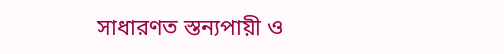সাধারণত স্তন্যপায়ী ও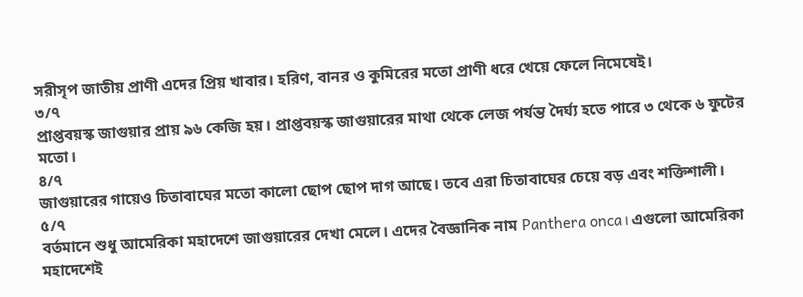সরীসৃপ জাতীয় প্রাণী এদের প্রিয় খাবার। হরিণ, বানর ও কুমিরের মতো প্রাণী ধরে খেয়ে ফেলে নিমেষেই।
৩/৭
প্রাপ্তবয়স্ক জাগুয়ার প্রায় ৯৬ কেজি হয়। প্রাপ্তবয়স্ক জাগুয়ারের মাথা থেকে লেজ পর্যন্ত দৈর্ঘ্য হতে পারে ৩ থেকে ৬ ফুটের মতো।
৪/৭
জাগুয়ারের গায়েও চিতাবাঘের মতো কালো ছোপ ছোপ দাগ আছে। তবে এরা চিতাবাঘের চেয়ে বড় এবং শক্তিশালী।
৫/৭
বর্তমানে শুধু আমেরিকা মহাদেশে জাগুয়ারের দেখা মেলে। এদের বৈজ্ঞানিক নাম Panthera onca। এগুলো আমেরিকা মহাদেশেই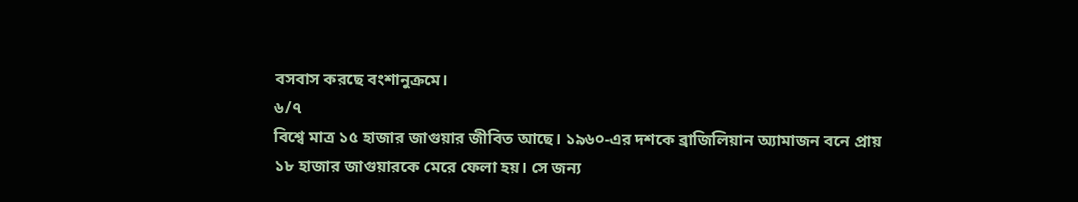বসবাস করছে বংশানুক্রমে।
৬/৭
বিশ্বে মাত্র ১৫ হাজার জাগুয়ার জীবিত আছে। ১৯৬০-এর দশকে ব্রাজিলিয়ান অ্যামাজন বনে প্রায় ১৮ হাজার জাগুয়ারকে মেরে ফেলা হয়। সে জন্য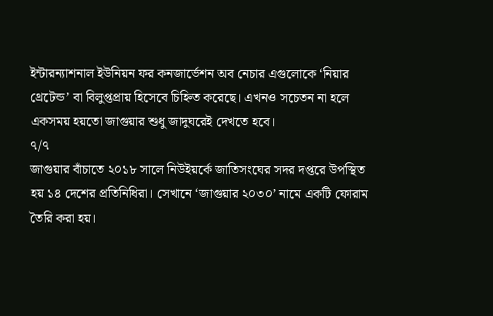ইন্টারন্যাশনাল ইউনিয়ন ফর কনজার্ভেশন অব নেচার এগুলোকে ‘নিয়ার থ্রেটেন্ড’ বা বিলুপ্তপ্রায় হিসেবে চিহ্নিত করেছে। এখনও সচেতন না হলে একসময় হয়তো জাগুয়ার শুধু জাদুঘরেই দেখতে হবে।
৭/৭
জাগুয়ার বাঁচাতে ২০১৮ সালে নিউইয়র্কে জাতিসংঘের সদর দপ্তরে উপস্থিত হয় ১৪ দেশের প্রতিনিধিরা। সেখানে ‘জাগুয়ার ২০৩০’ নামে একটি ফোরাম তৈরি করা হয়।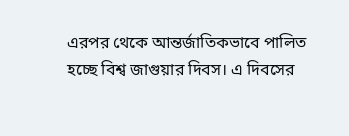এরপর থেকে আন্তর্জাতিকভাবে পালিত হচ্ছে বিশ্ব জাগুয়ার দিবস। এ দিবসের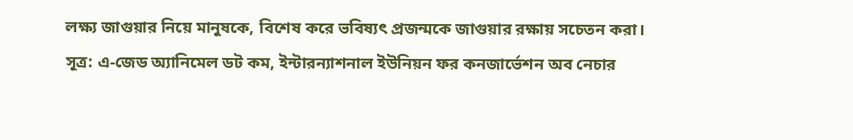লক্ষ্য জাগুয়ার নিয়ে মানুষকে, বিশেষ করে ভবিষ্যৎ প্রজন্মকে জাগুয়ার রক্ষায় সচেতন করা।
সূত্র: এ-জেড অ্যানিমেল ডট কম, ইন্টারন্যাশনাল ইউনিয়ন ফর কনজার্ভেশন অব নেচার